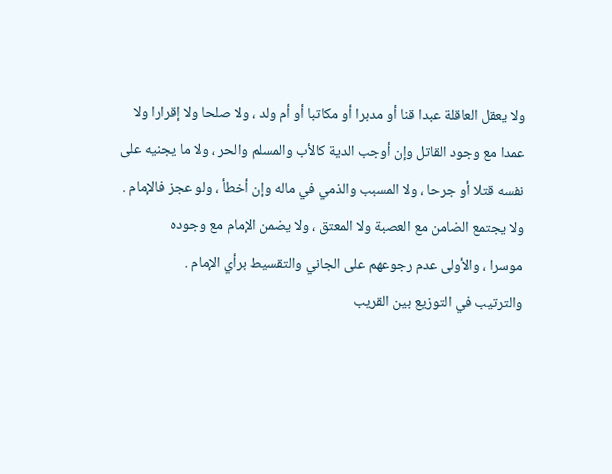ولا يعقل العاقلة عبدا قنا أو مدبرا أو مكاتبا أو أم ولد ، ولا صلحا ولا إقرارا ولا
عمدا مع وجود القاتل وإن أوجب الدية كالأب والمسلم والحر ، ولا ما يجنيه على
نفسه قتلا أو جرحا ، ولا المسبب والذمي في ماله وإن أخطأ ، ولو عجز فالإمام .
ولا يجتمع الضامن مع العصبة ولا المعتق ، ولا يضمن الإمام مع وجوده
موسرا ، والأولى عدم رجوعهم على الجاني والتقسيط برأي الإمام .
والترتيب في التوزيع بين القريب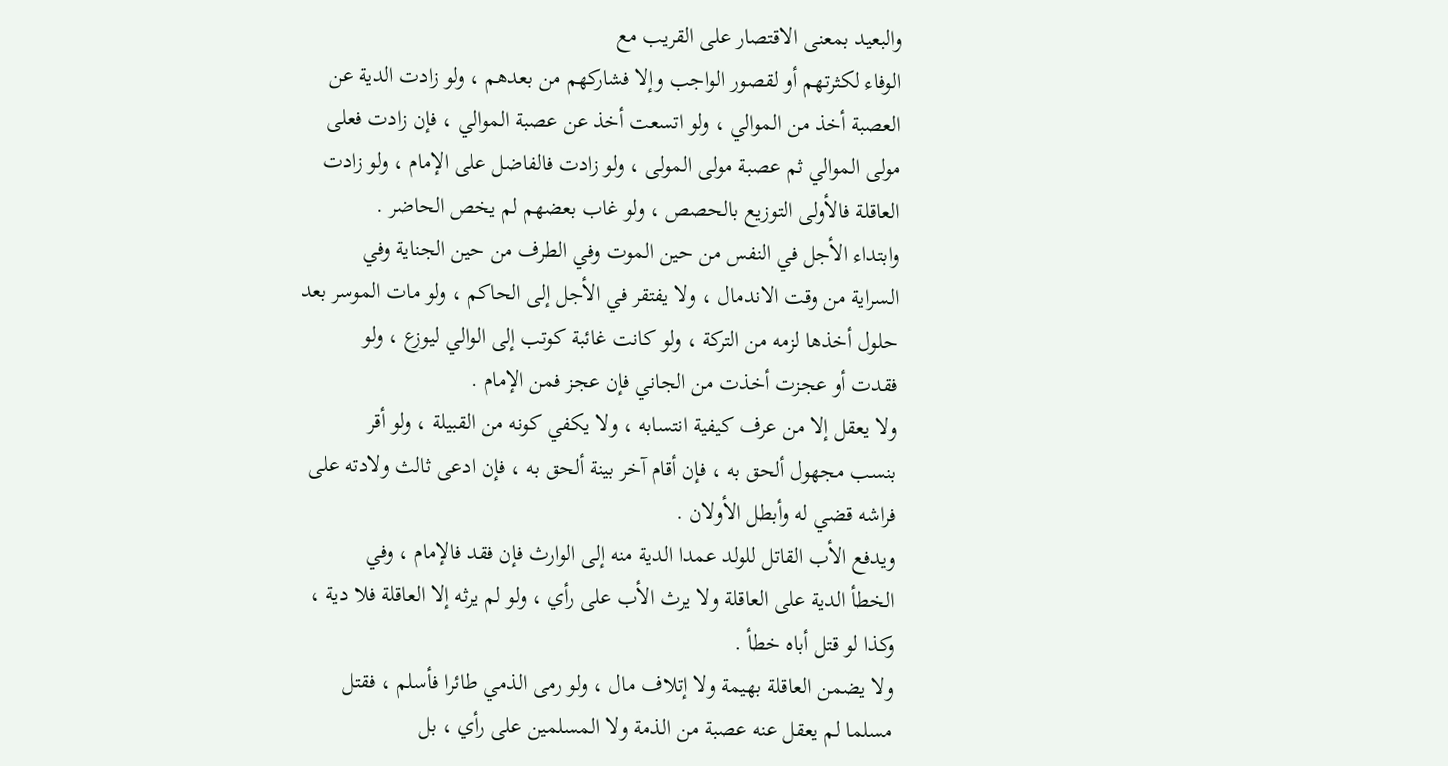والبعيد بمعنى الاقتصار على القريب مع
الوفاء لكثرتهم أو لقصور الواجب وإلا فشاركهم من بعدهم ، ولو زادت الدية عن
العصبة أخذ من الموالي ، ولو اتسعت أخذ عن عصبة الموالي ، فإن زادت فعلى
مولى الموالي ثم عصبة مولى المولى ، ولو زادت فالفاضل على الإمام ، ولو زادت
العاقلة فالأولى التوزيع بالحصص ، ولو غاب بعضهم لم يخص الحاضر .
وابتداء الأجل في النفس من حين الموت وفي الطرف من حين الجناية وفي
السراية من وقت الاندمال ، ولا يفتقر في الأجل إلى الحاكم ، ولو مات الموسر بعد
حلول أخذها لزمه من التركة ، ولو كانت غائبة كوتب إلى الوالي ليوزع ، ولو
فقدت أو عجزت أخذت من الجاني فإن عجز فمن الإمام .
ولا يعقل إلا من عرف كيفية انتسابه ، ولا يكفي كونه من القبيلة ، ولو أقر
بنسب مجهول ألحق به ، فإن أقام آخر بينة ألحق به ، فإن ادعى ثالث ولادته على
فراشه قضي له وأبطل الأولان .
ويدفع الأب القاتل للولد عمدا الدية منه إلى الوارث فإن فقد فالإمام ، وفي
الخطأ الدية على العاقلة ولا يرث الأب على رأي ، ولو لم يرثه إلا العاقلة فلا دية ،
وكذا لو قتل أباه خطأ .
ولا يضمن العاقلة بهيمة ولا إتلاف مال ، ولو رمى الذمي طائرا فأسلم ، فقتل
مسلما لم يعقل عنه عصبة من الذمة ولا المسلمين على رأي ، بل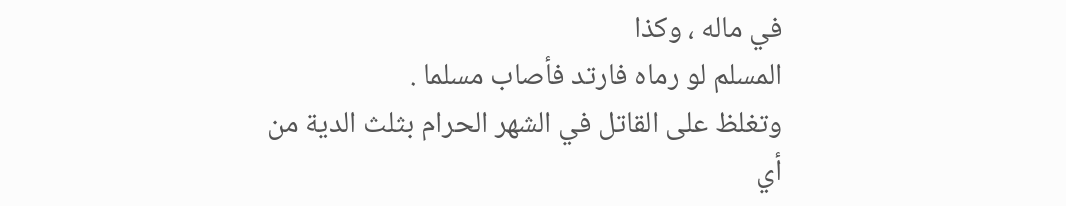في ماله ، وكذا
المسلم لو رماه فارتد فأصاب مسلما .
وتغلظ على القاتل في الشهر الحرام بثلث الدية من أي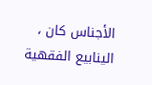الأجناس كان ،
الينابيع الفقهية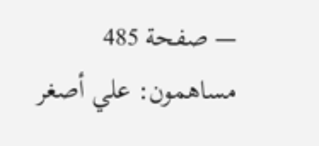— صفحة 485
مساهمون: علي أصغر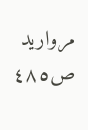مرواريد
ص٤٨٥